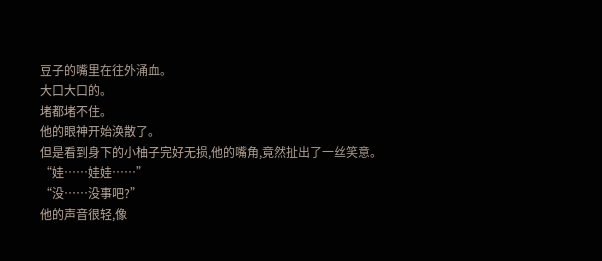豆子的嘴里在往外涌血。
大口大口的。
堵都堵不住。
他的眼神开始涣散了。
但是看到身下的小柚子完好无损,他的嘴角,竟然扯出了一丝笑意。
“娃……娃娃……”
“没……没事吧?”
他的声音很轻,像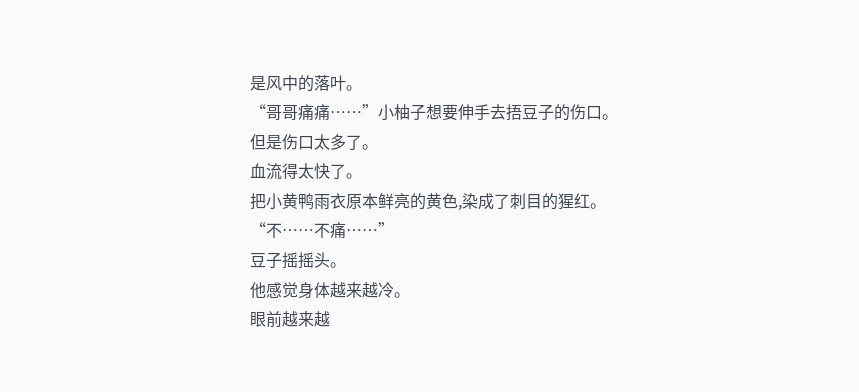是风中的落叶。
“哥哥痛痛……”小柚子想要伸手去捂豆子的伤口。
但是伤口太多了。
血流得太快了。
把小黄鸭雨衣原本鲜亮的黄色,染成了刺目的猩红。
“不……不痛……”
豆子摇摇头。
他感觉身体越来越冷。
眼前越来越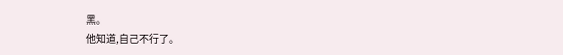黑。
他知道,自己不行了。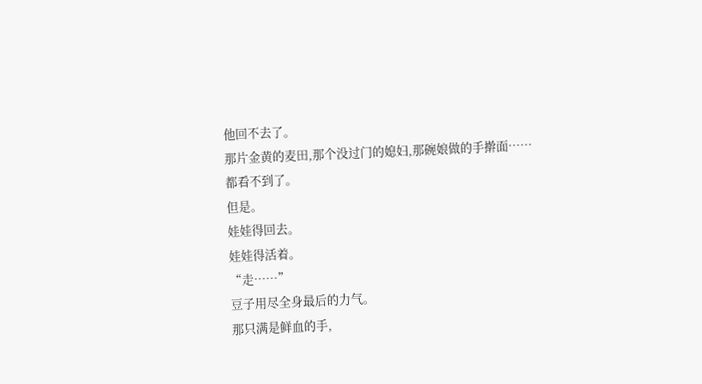他回不去了。
那片金黄的麦田,那个没过门的媳妇,那碗娘做的手擀面……
都看不到了。
但是。
娃娃得回去。
娃娃得活着。
“走……”
豆子用尽全身最后的力气。
那只满是鲜血的手,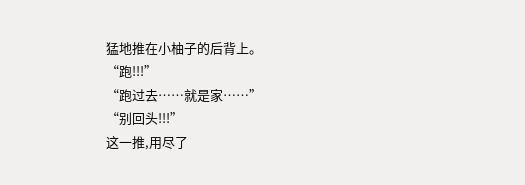猛地推在小柚子的后背上。
“跑!!!”
“跑过去……就是家……”
“别回头!!!”
这一推,用尽了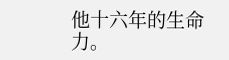他十六年的生命力。